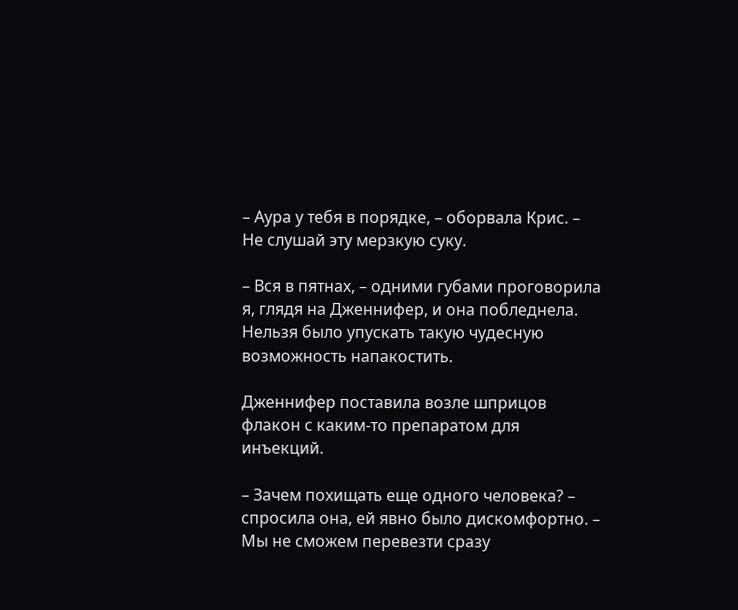– Аура у тебя в порядке, – оборвала Крис. – Не слушай эту мерзкую суку.

– Вся в пятнах, – одними губами проговорила я, глядя на Дженнифер, и она побледнела. Нельзя было упускать такую чудесную возможность напакостить.

Дженнифер поставила возле шприцов флакон с каким-то препаратом для инъекций.

– Зачем похищать еще одного человека? – спросила она, ей явно было дискомфортно. – Мы не сможем перевезти сразу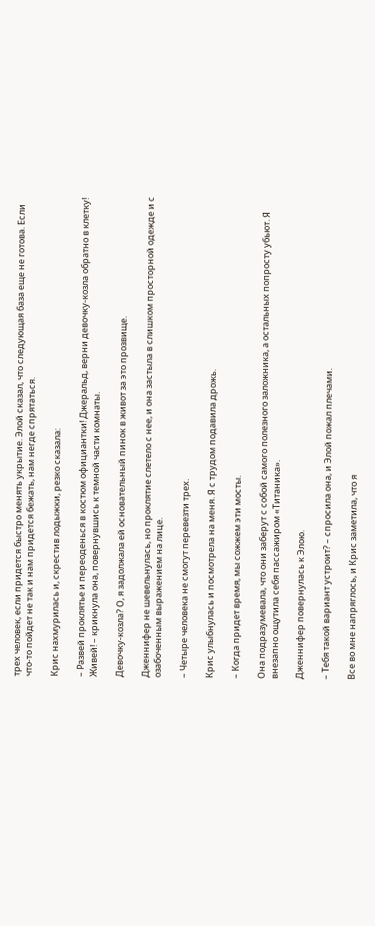трех человек, если придется быстро менять укрытие. Элой сказал, что следующая база еще не готова. Если что-то пойдет не так и нам придется бежать, нам негде спрятаться.

Крис нахмурилась и, скрестив лодыжки, резко сказала:

– Развей проклятье и переоденься в костюм официантки! Джеральд, верни девочку-козла обратно в клетку! Живей! – крикнула она, повернувшись к темной части комнаты.

Девочку-козла? О, я задолжала ей основательный пинок в живот за это прозвище.

Дженнифер не шевельнулась, но проклятие слетело с нее, и она застыла в слишком просторной одежде и с озабоченным выражением на лице.

– Четыре человека не смогут перевезти трех.

Крис улыбнулась и посмотрела на меня. Я с трудом подавила дрожь.

– Когда придет время, мы сожжем эти мосты.

Она подразумевала, что они заберут с собой самого полезного заложника, а остальных попросту убьют. Я внезапно ощутила себя пассажиром «Титаника».

Дженнифер повернулась к Элою.

– Тебя такой вариант устроит? – спросила она, и Элой пожал плечами.

Все во мне напряглось, и Крис заметила, что я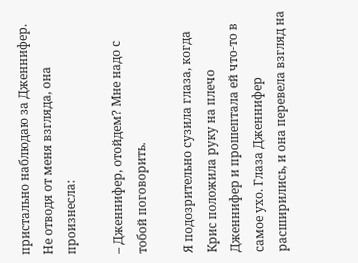пристально наблюдаю за Дженнифер. Не отводя от меня взгляда, она произнесла:

– Дженнифер, отойдем? Мне надо с тобой поговорить.

Я подозрительно сузила глаза, когда Крис положила руку на плечо Дженнифер и прошептала ей что-то в самое ухо. Глаза Дженнифер расширились, и она перевела взгляд на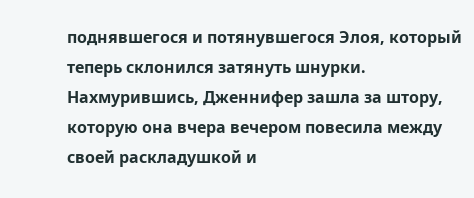поднявшегося и потянувшегося Элоя, который теперь склонился затянуть шнурки. Нахмурившись, Дженнифер зашла за штору, которую она вчера вечером повесила между своей раскладушкой и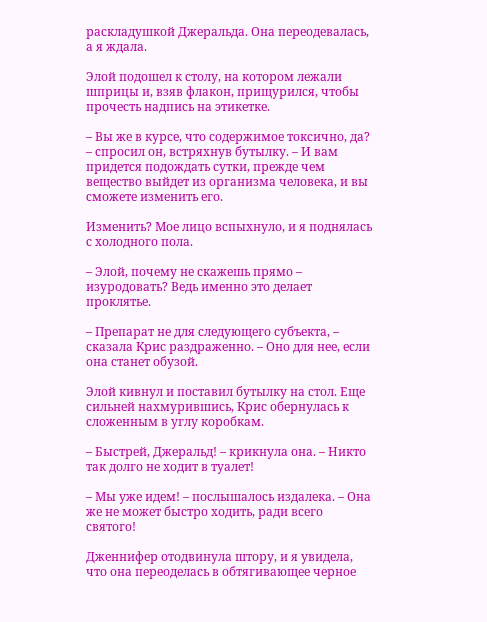раскладушкой Джеральда. Она переодевалась, а я ждала.

Элой подошел к столу, на котором лежали шприцы и, взяв флакон, прищурился, чтобы прочесть надпись на этикетке.

– Вы же в курсе, что содержимое токсично, да? – спросил он, встряхнув бутылку. – И вам придется подождать сутки, прежде чем вещество выйдет из организма человека, и вы сможете изменить его.

Изменить? Мое лицо вспыхнуло, и я поднялась с холодного пола.

– Элой, почему не скажешь прямо – изуродовать? Ведь именно это делает проклятье.

– Препарат не для следующего субъекта, – сказала Крис раздраженно. – Оно для нее, если она станет обузой.

Элой кивнул и поставил бутылку на стол. Еще сильней нахмурившись, Крис обернулась к сложенным в углу коробкам.

– Быстрей, Джеральд! – крикнула она. – Никто так долго не ходит в туалет!

– Мы уже идем! – послышалось издалека. – Она же не может быстро ходить, ради всего святого!

Дженнифер отодвинула штору, и я увидела, что она переоделась в обтягивающее черное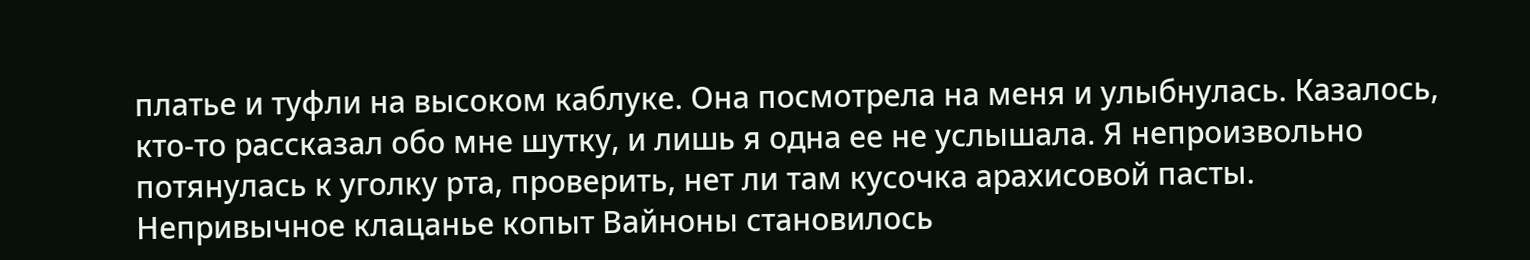платье и туфли на высоком каблуке. Она посмотрела на меня и улыбнулась. Казалось, кто-то рассказал обо мне шутку, и лишь я одна ее не услышала. Я непроизвольно потянулась к уголку рта, проверить, нет ли там кусочка арахисовой пасты. Непривычное клацанье копыт Вайноны становилось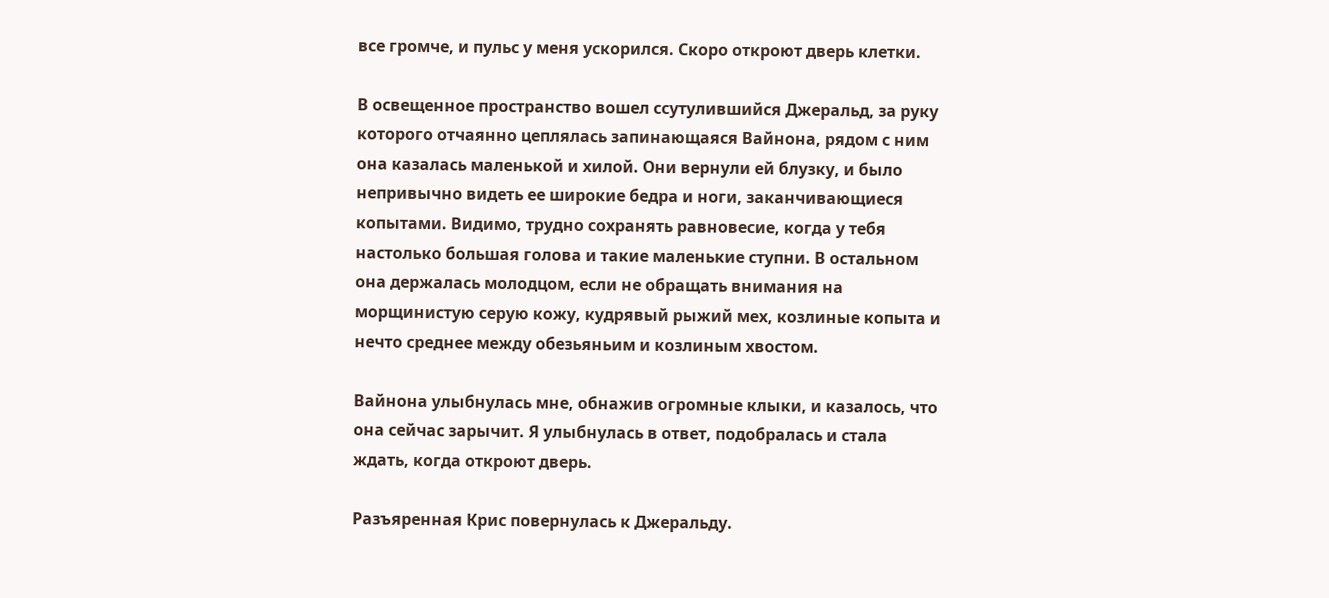все громче, и пульс у меня ускорился. Скоро откроют дверь клетки.

В освещенное пространство вошел ссутулившийся Джеральд, за руку которого отчаянно цеплялась запинающаяся Вайнона, рядом с ним она казалась маленькой и хилой. Они вернули ей блузку, и было непривычно видеть ее широкие бедра и ноги, заканчивающиеся копытами. Видимо, трудно сохранять равновесие, когда у тебя настолько большая голова и такие маленькие ступни. В остальном она держалась молодцом, если не обращать внимания на морщинистую серую кожу, кудрявый рыжий мех, козлиные копыта и нечто среднее между обезьяньим и козлиным хвостом.

Вайнона улыбнулась мне, обнажив огромные клыки, и казалось, что она сейчас зарычит. Я улыбнулась в ответ, подобралась и стала ждать, когда откроют дверь.

Разъяренная Крис повернулась к Джеральду.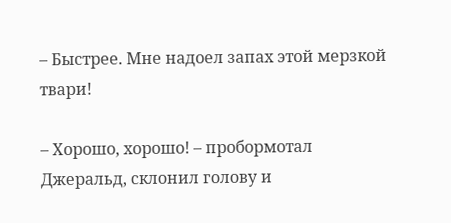– Быстрее. Мне надоел запах этой мерзкой твари!

– Хорошо, хорошо! – пробормотал Джеральд, склонил голову и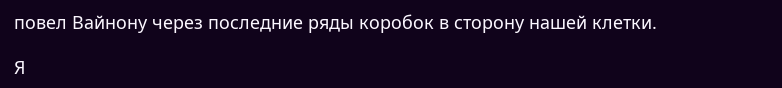повел Вайнону через последние ряды коробок в сторону нашей клетки.

Я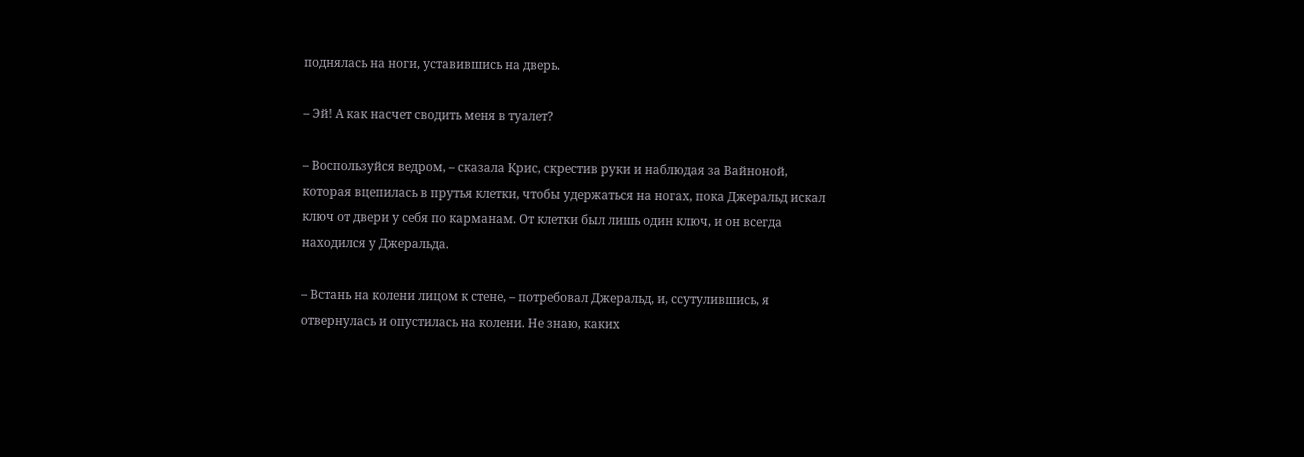поднялась на ноги, уставившись на дверь.

– Эй! А как насчет сводить меня в туалет?

– Воспользуйся ведром, – сказала Крис, скрестив руки и наблюдая за Вайноной, которая вцепилась в прутья клетки, чтобы удержаться на ногах, пока Джеральд искал ключ от двери у себя по карманам. От клетки был лишь один ключ, и он всегда находился у Джеральда.

– Встань на колени лицом к стене, – потребовал Джеральд, и, ссутулившись, я отвернулась и опустилась на колени. Не знаю, каких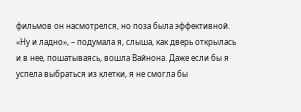фильмов он насмотрелся, но поза была эффективной. «Ну и ладно», – подумала я, слыша, как дверь открылась и в нее, пошатываясь, вошла Вайнона. Даже если бы я успела выбраться из клетки, я не смогла бы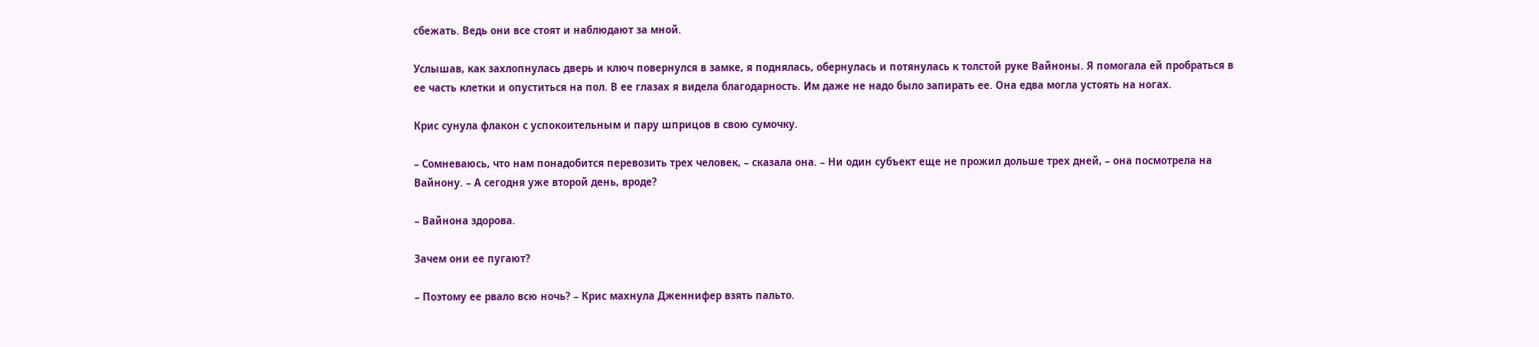сбежать. Ведь они все стоят и наблюдают за мной.

Услышав, как захлопнулась дверь и ключ повернулся в замке, я поднялась, обернулась и потянулась к толстой руке Вайноны. Я помогала ей пробраться в ее часть клетки и опуститься на пол. В ее глазах я видела благодарность. Им даже не надо было запирать ее. Она едва могла устоять на ногах.

Крис сунула флакон с успокоительным и пару шприцов в свою сумочку.

– Сомневаюсь, что нам понадобится перевозить трех человек, – сказала она. – Ни один субъект еще не прожил дольше трех дней, – она посмотрела на Вайнону. – А сегодня уже второй день, вроде?

– Вайнона здорова.

Зачем они ее пугают?

– Поэтому ее рвало всю ночь? – Крис махнула Дженнифер взять пальто.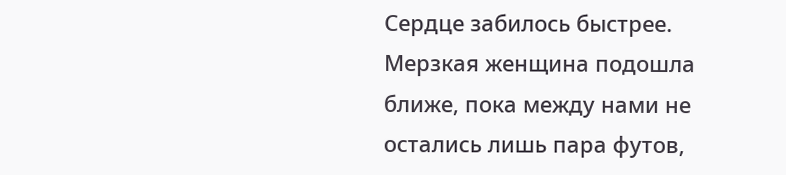Сердце забилось быстрее. Мерзкая женщина подошла ближе, пока между нами не остались лишь пара футов,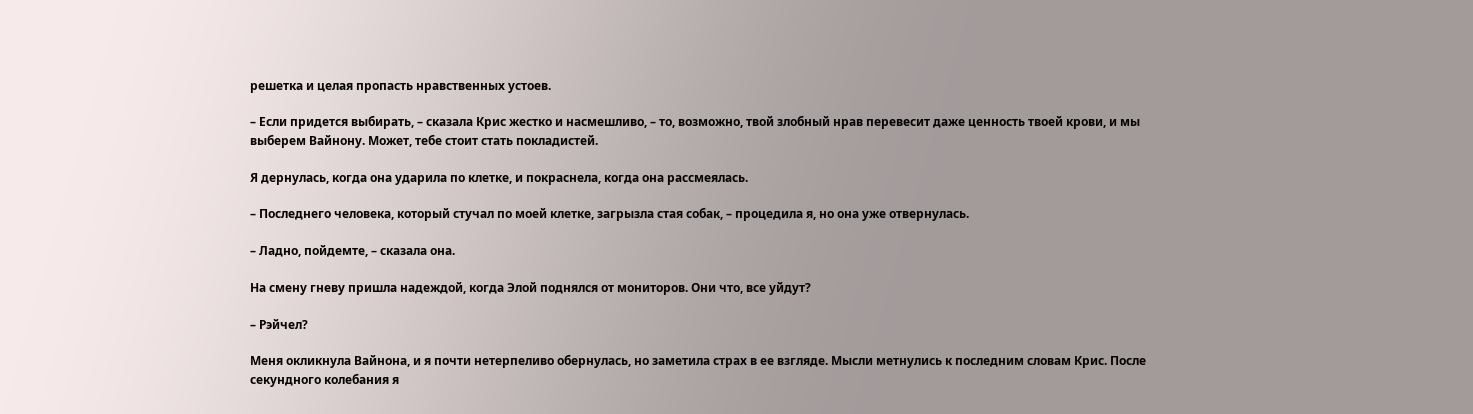решетка и целая пропасть нравственных устоев.

– Если придется выбирать, – сказала Крис жестко и насмешливо, – то, возможно, твой злобный нрав перевесит даже ценность твоей крови, и мы выберем Вайнону. Может, тебе стоит стать покладистей.

Я дернулась, когда она ударила по клетке, и покраснела, когда она рассмеялась.

– Последнего человека, который стучал по моей клетке, загрызла стая собак, – процедила я, но она уже отвернулась.

– Ладно, пойдемте, – сказала она.

На смену гневу пришла надеждой, когда Элой поднялся от мониторов. Они что, все уйдут?

– Рэйчел?

Меня окликнула Вайнона, и я почти нетерпеливо обернулась, но заметила страх в ее взгляде. Мысли метнулись к последним словам Крис. После секундного колебания я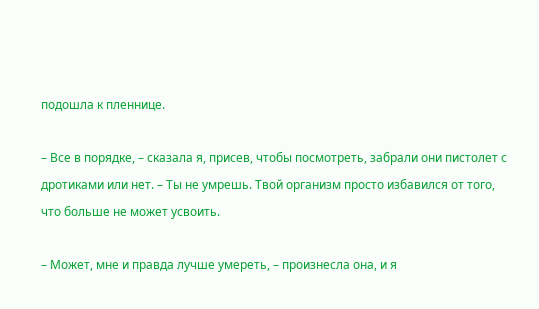подошла к пленнице.

– Все в порядке, – сказала я, присев, чтобы посмотреть, забрали они пистолет с дротиками или нет. – Ты не умрешь. Твой организм просто избавился от того, что больше не может усвоить.

– Может, мне и правда лучше умереть, – произнесла она, и я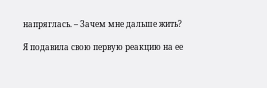напряглась. – Зачем мне дальше жить?

Я подавила свою первую реакцию на ее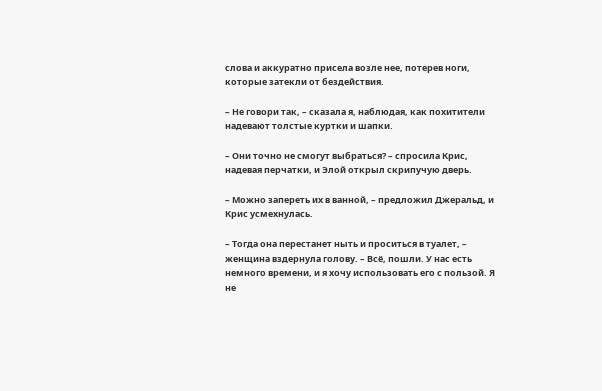слова и аккуратно присела возле нее, потерев ноги, которые затекли от бездействия.

– Не говори так, – сказала я, наблюдая, как похитители надевают толстые куртки и шапки.

– Они точно не смогут выбраться? – спросила Крис, надевая перчатки, и Элой открыл скрипучую дверь.

– Можно запереть их в ванной, – предложил Джеральд, и Крис усмехнулась.

– Тогда она перестанет ныть и проситься в туалет, – женщина вздернула голову. – Всё, пошли. У нас есть немного времени, и я хочу использовать его с пользой. Я не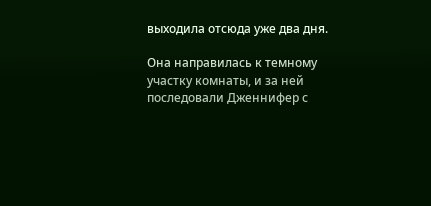выходила отсюда уже два дня.

Она направилась к темному участку комнаты, и за ней последовали Дженнифер с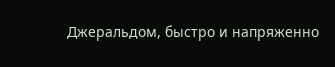Джеральдом, быстро и напряженно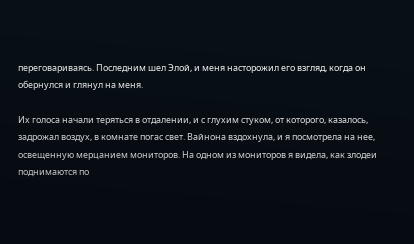переговариваясь. Последним шел Элой, и меня насторожил его взгляд, когда он обернулся и глянул на меня.

Их голоса начали теряться в отдалении, и с глухим стуком, от которого, казалось, задрожал воздух, в комнате погас свет. Вайнона вздохнула, и я посмотрела на нее, освещенную мерцанием мониторов. На одном из мониторов я видела, как злодеи поднимаются по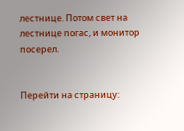лестнице. Потом свет на лестнице погас, и монитор посерел.


Перейти на страницу: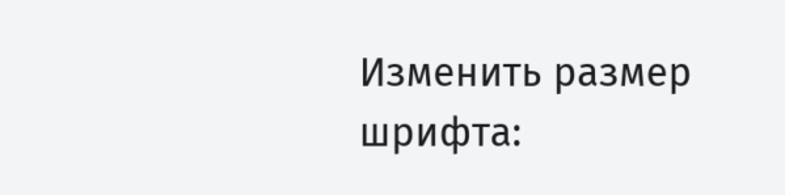Изменить размер шрифта: